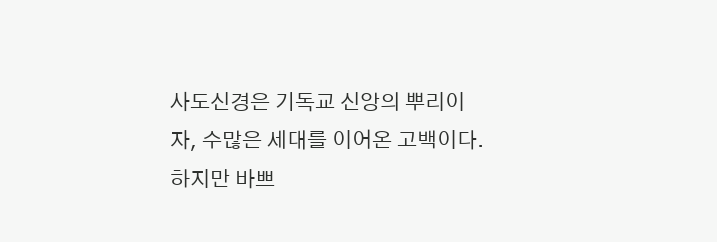사도신경은 기독교 신앙의 뿌리이자, 수많은 세대를 이어온 고백이다. 하지만 바쁘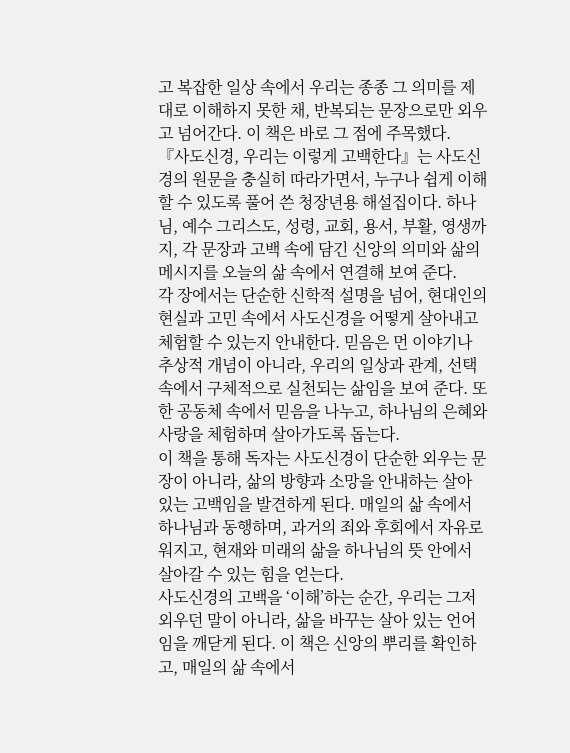고 복잡한 일상 속에서 우리는 종종 그 의미를 제대로 이해하지 못한 채, 반복되는 문장으로만 외우고 넘어간다. 이 책은 바로 그 점에 주목했다.
『사도신경, 우리는 이렇게 고백한다』는 사도신경의 원문을 충실히 따라가면서, 누구나 쉽게 이해할 수 있도록 풀어 쓴 청장년용 해설집이다. 하나님, 예수 그리스도, 성령, 교회, 용서, 부활, 영생까지, 각 문장과 고백 속에 담긴 신앙의 의미와 삶의 메시지를 오늘의 삶 속에서 연결해 보여 준다.
각 장에서는 단순한 신학적 설명을 넘어, 현대인의 현실과 고민 속에서 사도신경을 어떻게 살아내고 체험할 수 있는지 안내한다. 믿음은 먼 이야기나 추상적 개념이 아니라, 우리의 일상과 관계, 선택 속에서 구체적으로 실천되는 삶임을 보여 준다. 또한 공동체 속에서 믿음을 나누고, 하나님의 은혜와 사랑을 체험하며 살아가도록 돕는다.
이 책을 통해 독자는 사도신경이 단순한 외우는 문장이 아니라, 삶의 방향과 소망을 안내하는 살아 있는 고백임을 발견하게 된다. 매일의 삶 속에서 하나님과 동행하며, 과거의 죄와 후회에서 자유로워지고, 현재와 미래의 삶을 하나님의 뜻 안에서 살아갈 수 있는 힘을 얻는다.
사도신경의 고백을 ‘이해’하는 순간, 우리는 그저 외우던 말이 아니라, 삶을 바꾸는 살아 있는 언어임을 깨닫게 된다. 이 책은 신앙의 뿌리를 확인하고, 매일의 삶 속에서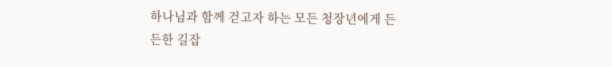하나님과 함께 걷고자 하는 모든 청장년에게 든든한 길잡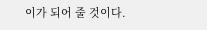이가 되어 줄 것이다.